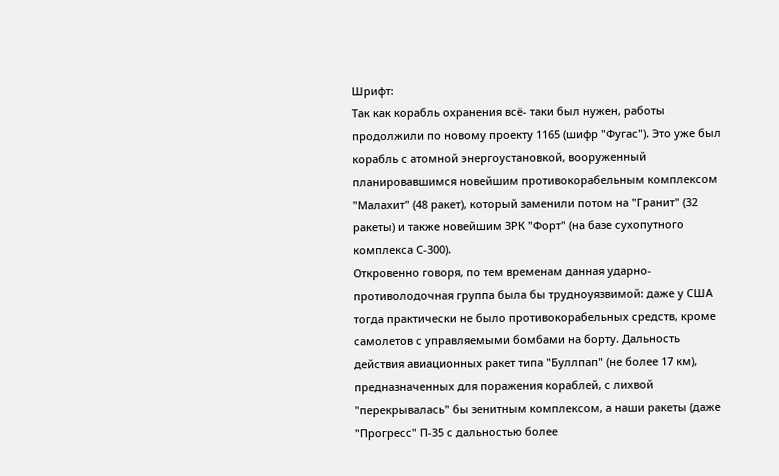Шрифт:
Так как корабль охранения всё- таки был нужен, работы продолжили по новому проекту 1165 (шифр "Фугас"). Это уже был корабль с атомной энергоустановкой, вооруженный планировавшимся новейшим противокорабельным комплексом "Малахит" (48 ракет), который заменили потом на "Гранит" (32 ракеты) и также новейшим ЗРК "Форт" (на базе сухопутного комплекса С-300).
Откровенно говоря, по тем временам данная ударно- противолодочная группа была бы трудноуязвимой: даже у США тогда практически не было противокорабельных средств, кроме самолетов с управляемыми бомбами на борту. Дальность действия авиационных ракет типа "Буллпап" (не более 17 км), предназначенных для поражения кораблей, с лихвой "перекрывалась" бы зенитным комплексом, а наши ракеты (даже "Прогресс" П-35 с дальностью более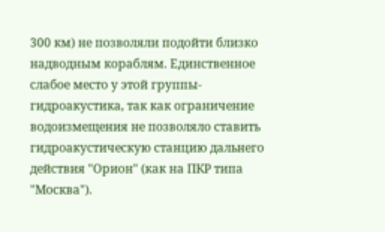300 км) не позволяли подойти близко надводным кораблям. Единственное слабое место у этой группы- гидроакустика, так как ограничение водоизмещения не позволяло ставить гидроакустическую станцию дальнего действия "Орион" (как на ПКР типа "Москва").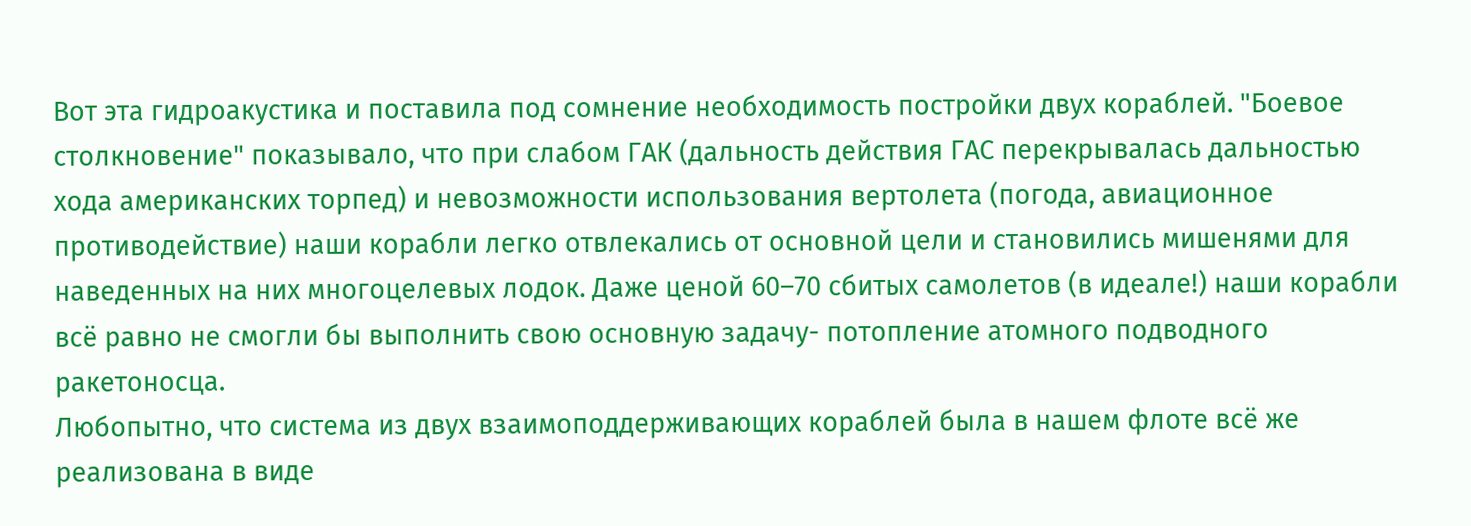Вот эта гидроакустика и поставила под сомнение необходимость постройки двух кораблей. "Боевое столкновение" показывало, что при слабом ГАК (дальность действия ГАС перекрывалась дальностью хода американских торпед) и невозможности использования вертолета (погода, авиационное противодействие) наши корабли легко отвлекались от основной цели и становились мишенями для наведенных на них многоцелевых лодок. Даже ценой 60–70 сбитых самолетов (в идеале!) наши корабли всё равно не смогли бы выполнить свою основную задачу- потопление атомного подводного ракетоносца.
Любопытно, что система из двух взаимоподдерживающих кораблей была в нашем флоте всё же реализована в виде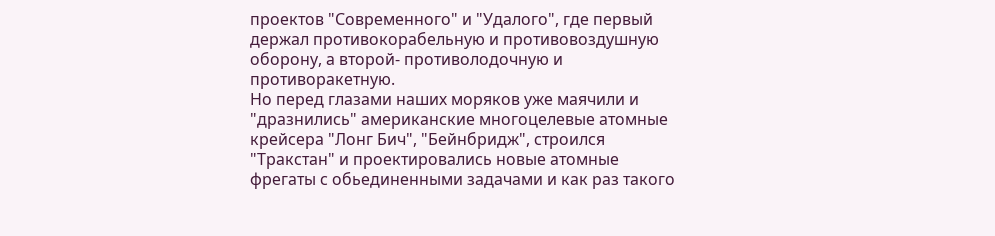проектов "Современного" и "Удалого", где первый держал противокорабельную и противовоздушную оборону, а второй- противолодочную и противоракетную.
Но перед глазами наших моряков уже маячили и "дразнились" американские многоцелевые атомные крейсера "Лонг Бич", "Бейнбридж", строился "Тракстан" и проектировались новые атомные фрегаты с обьединенными задачами и как раз такого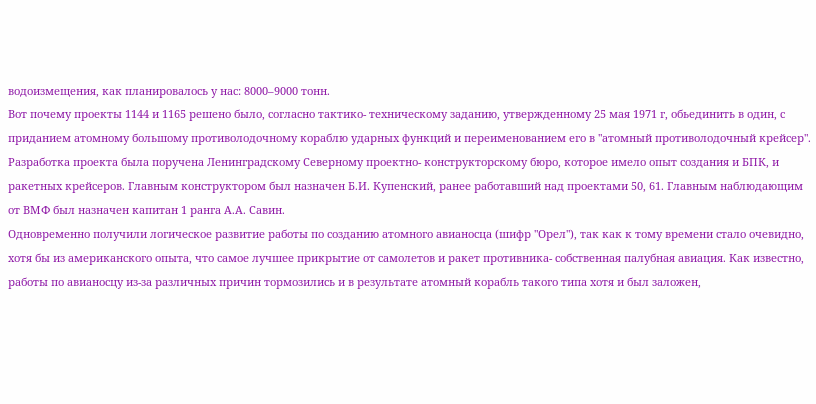водоизмещения, как планировалось у нас: 8000–9000 тонн.
Вот почему проекты 1144 и 1165 решено было, согласно тактико- техническому заданию, утвержденному 25 мая 1971 г, обьединить в один, с приданием атомному большому противолодочному кораблю ударных функций и переименованием его в "атомный противолодочный крейсер". Разработка проекта была поручена Ленинградскому Северному проектно- конструкторскому бюро, которое имело опыт создания и БПК, и ракетных крейсеров. Главным конструктором был назначен Б.И. Купенский, ранее работавший над проектами 50, 61. Главным наблюдающим от ВМФ был назначен капитан 1 ранга А.А. Савин.
Одновременно получили логическое развитие работы по созданию атомного авианосца (шифр "Орел"), так как к тому времени стало очевидно, хотя бы из американского опыта, что самое лучшее прикрытие от самолетов и ракет противника- собственная палубная авиация. Как известно, работы по авианосцу из-за различных причин тормозились и в результате атомный корабль такого типа хотя и был заложен,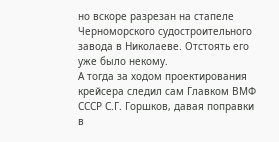но вскоре разрезан на стапеле Черноморского судостроительного завода в Николаеве. Отстоять его уже было некому.
А тогда за ходом проектирования крейсера следил сам Главком ВМФ СССР С.Г. Горшков, давая поправки в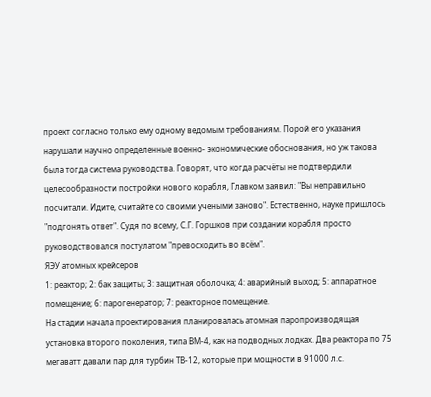проект согласно только ему одному ведомым требованиям. Порой его указания нарушали научно определенные военно- экономические обоснования, но уж такова была тогда система руководства. Говорят, что когда расчёты не подтвердили целесообразности постройки нового корабля, Главком заявил: "Вы неправильно посчитали. Идите, считайте со своими учеными заново". Естественно, науке пришлось "подгонять ответ". Судя по всему, С.Г. Горшков при создании корабля просто руководствовался постулатом "превосходить во всём".
ЯЭУ атомных крейсеров
1: реактор; 2: бак защиты; 3: защитная оболочка; 4: аварийный выход; 5: аппаратное помещение; 6: парогенератор; 7: реакторное помещение.
На стадии начала проектирования планировалась атомная паропроизводящая установка второго поколения, типа ВМ-4, как на подводных лодках. Два реактора по 75 мегаватт давали пар для турбин ТВ-12, которые при мощности в 91000 л.с.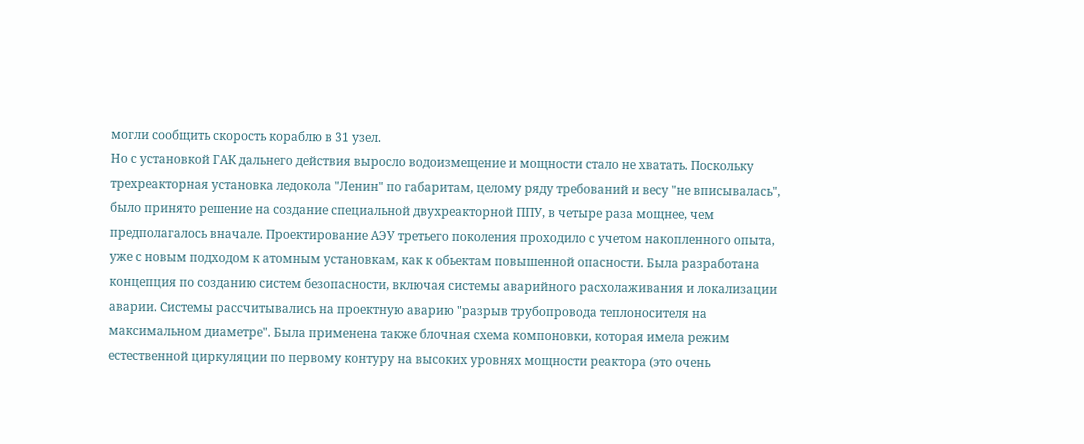могли сообщить скорость кораблю в 31 узел.
Но с установкой ГАК дальнего действия выросло водоизмещение и мощности стало не хватать. Поскольку трехреакторная установка ледокола "Ленин" по габаритам, целому ряду требований и весу "не вписывалась", было принято решение на создание специальной двухреакторной ППУ, в четыре раза мощнее, чем предполагалось вначале. Проектирование АЭУ третьего поколения проходило с учетом накопленного опыта, уже с новым подходом к атомным установкам, как к обьектам повышенной опасности. Была разработана концепция по созданию систем безопасности, включая системы аварийного расхолаживания и локализации аварии. Системы рассчитывались на проектную аварию "разрыв трубопровода теплоносителя на максимальном диаметре". Была применена также блочная схема компоновки, которая имела режим естественной циркуляции по первому контуру на высоких уровнях мощности реактора (это очень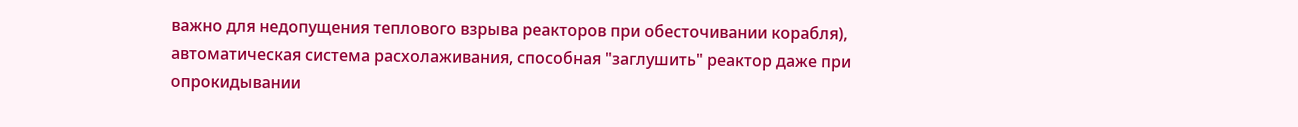важно для недопущения теплового взрыва реакторов при обесточивании корабля), автоматическая система расхолаживания, способная "заглушить" реактор даже при опрокидывании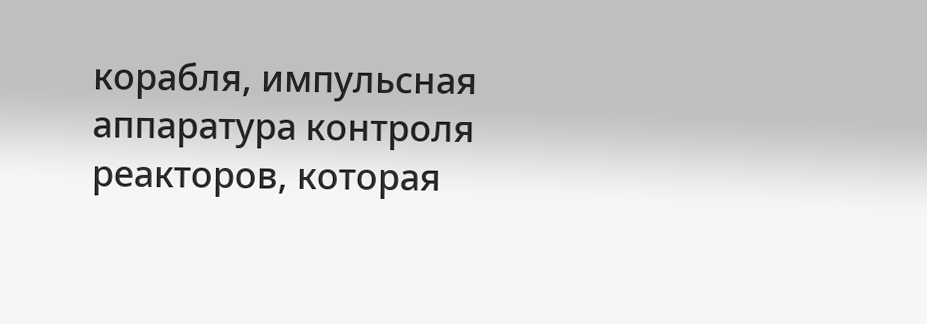корабля, импульсная аппаратура контроля реакторов, которая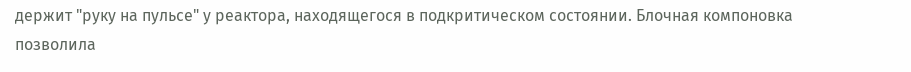держит "руку на пульсе" у реактора, находящегося в подкритическом состоянии. Блочная компоновка позволила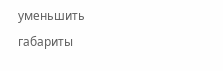уменьшить габариты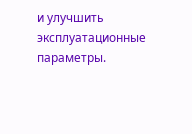и улучшить эксплуатационные параметры.